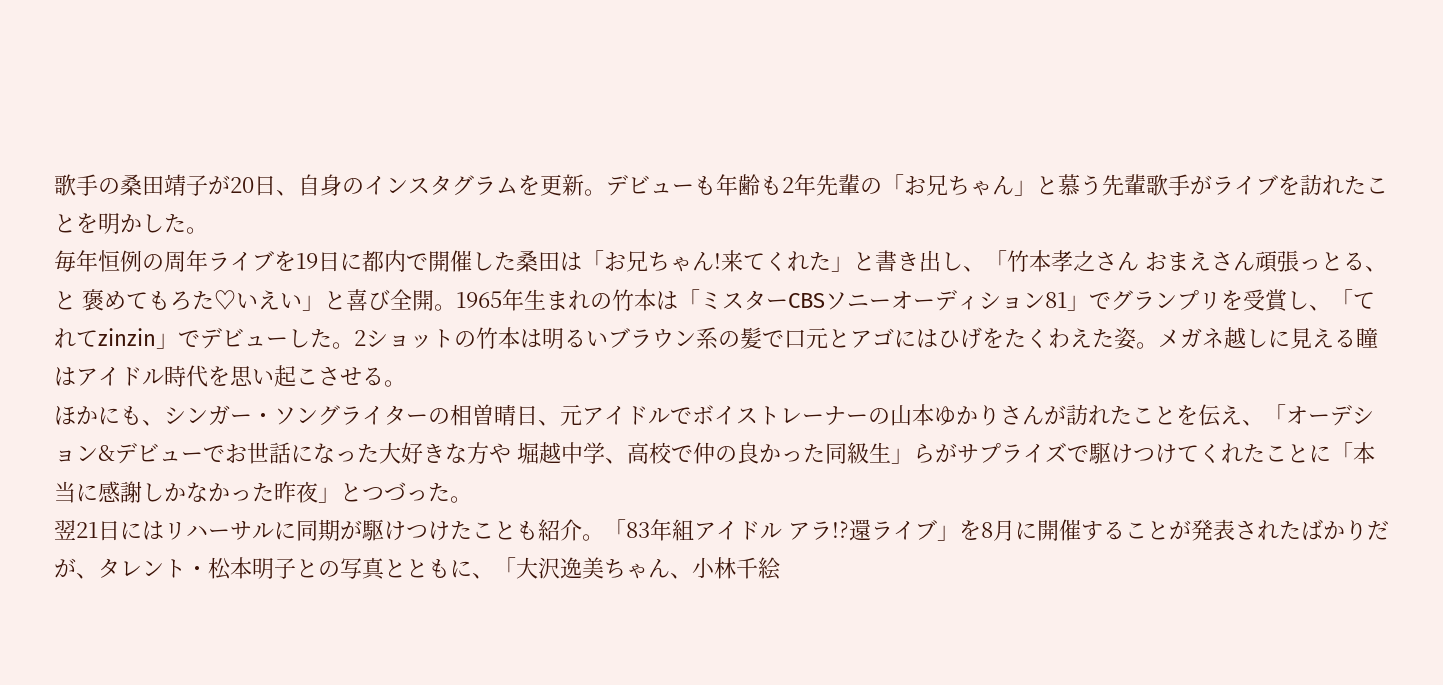歌手の桑田靖子が20日、自身のインスタグラムを更新。デビューも年齢も2年先輩の「お兄ちゃん」と慕う先輩歌手がライブを訪れたことを明かした。
毎年恒例の周年ライブを19日に都内で開催した桑田は「お兄ちゃん!来てくれた」と書き出し、「竹本孝之さん おまえさん頑張っとる、と 褒めてもろた♡いえい」と喜び全開。1965年生まれの竹本は「ミスターCBSソニーオーディション81」でグランプリを受賞し、「てれてzinzin」でデビューした。2ショットの竹本は明るいブラウン系の髪で口元とアゴにはひげをたくわえた姿。メガネ越しに見える瞳はアイドル時代を思い起こさせる。
ほかにも、シンガー・ソングライターの相曽晴日、元アイドルでボイストレーナーの山本ゆかりさんが訪れたことを伝え、「オーデション&デビューでお世話になった大好きな方や 堀越中学、高校で仲の良かった同級生」らがサプライズで駆けつけてくれたことに「本当に感謝しかなかった昨夜」とつづった。
翌21日にはリハーサルに同期が駆けつけたことも紹介。「83年組アイドル アラ!?還ライブ」を8月に開催することが発表されたばかりだが、タレント・松本明子との写真とともに、「大沢逸美ちゃん、小林千絵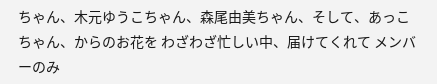ちゃん、木元ゆうこちゃん、森尾由美ちゃん、そして、あっこちゃん、からのお花を わざわざ忙しい中、届けてくれて メンバーのみ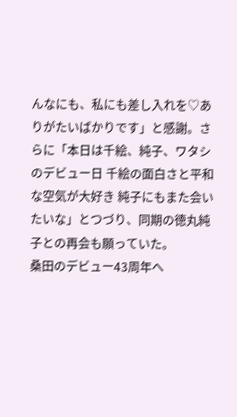んなにも、私にも差し入れを♡ありがたいばかりです」と感謝。さらに「本日は千絵、純子、ワタシのデビュー日 千絵の面白さと平和な空気が大好き 純子にもまた会いたいな」とつづり、同期の徳丸純子との再会も願っていた。
桑田のデビュー43周年へ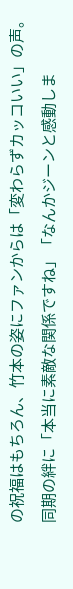の祝福はもちろん、竹本の姿にファンからは「変わらずカッコいい」の声。同期の絆に「本当に素敵な関係ですね」「なんかジーンと感動しま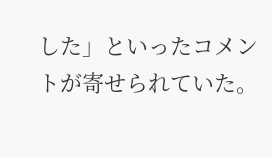した」といったコメントが寄せられていた。